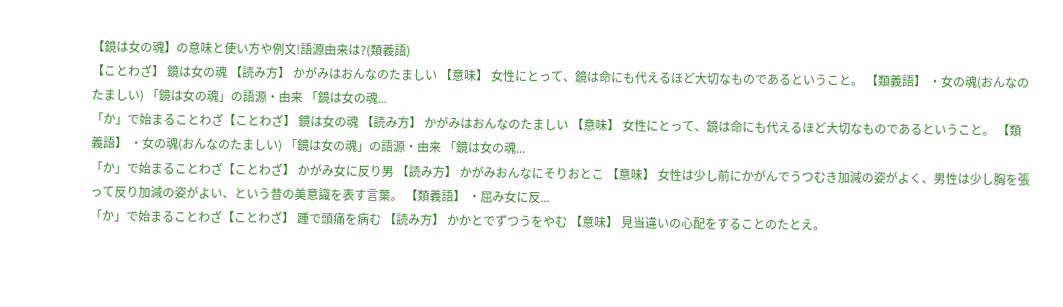【鏡は女の魂】の意味と使い方や例文!語源由来は?(類義語)
【ことわざ】 鏡は女の魂 【読み方】 かがみはおんなのたましい 【意味】 女性にとって、鏡は命にも代えるほど大切なものであるということ。 【類義語】 ・女の魂(おんなのたましい) 「鏡は女の魂」の語源・由来 「鏡は女の魂...
「か」で始まることわざ【ことわざ】 鏡は女の魂 【読み方】 かがみはおんなのたましい 【意味】 女性にとって、鏡は命にも代えるほど大切なものであるということ。 【類義語】 ・女の魂(おんなのたましい) 「鏡は女の魂」の語源・由来 「鏡は女の魂...
「か」で始まることわざ【ことわざ】 かがみ女に反り男 【読み方】 かがみおんなにそりおとこ 【意味】 女性は少し前にかがんでうつむき加減の姿がよく、男性は少し胸を張って反り加減の姿がよい、という昔の美意識を表す言葉。 【類義語】 ・屈み女に反...
「か」で始まることわざ【ことわざ】 踵で頭痛を病む 【読み方】 かかとでずつうをやむ 【意味】 見当違いの心配をすることのたとえ。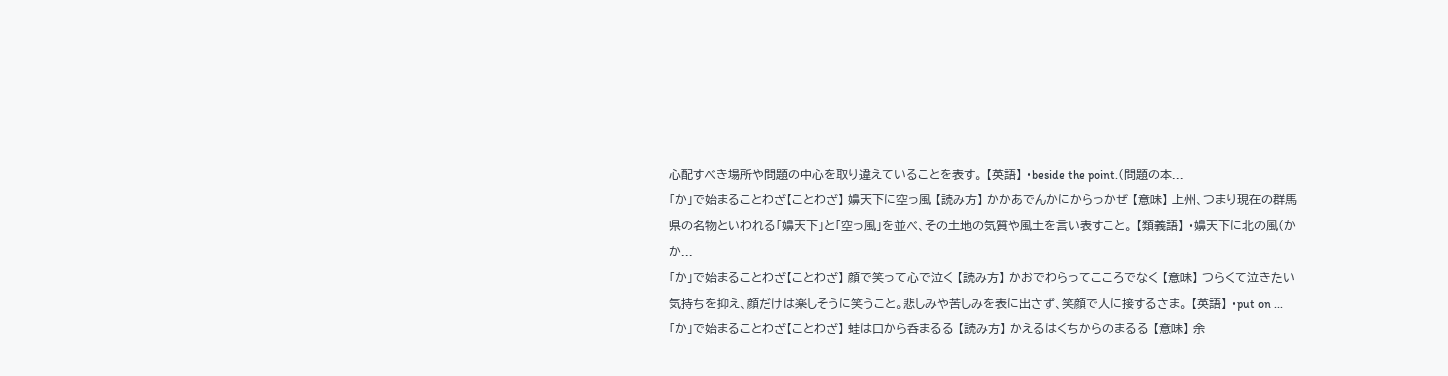心配すべき場所や問題の中心を取り違えていることを表す。 【英語】 ・beside the point.(問題の本...
「か」で始まることわざ【ことわざ】 嬶天下に空っ風 【読み方】 かかあでんかにからっかぜ 【意味】 上州、つまり現在の群馬県の名物といわれる「嬶天下」と「空っ風」を並べ、その土地の気質や風土を言い表すこと。 【類義語】 ・嬶天下に北の風(かか...
「か」で始まることわざ【ことわざ】 顔で笑って心で泣く 【読み方】 かおでわらってこころでなく 【意味】 つらくて泣きたい気持ちを抑え、顔だけは楽しそうに笑うこと。悲しみや苦しみを表に出さず、笑顔で人に接するさま。 【英語】 ・put on ...
「か」で始まることわざ【ことわざ】 蛙は口から呑まるる 【読み方】 かえるはくちからのまるる 【意味】 余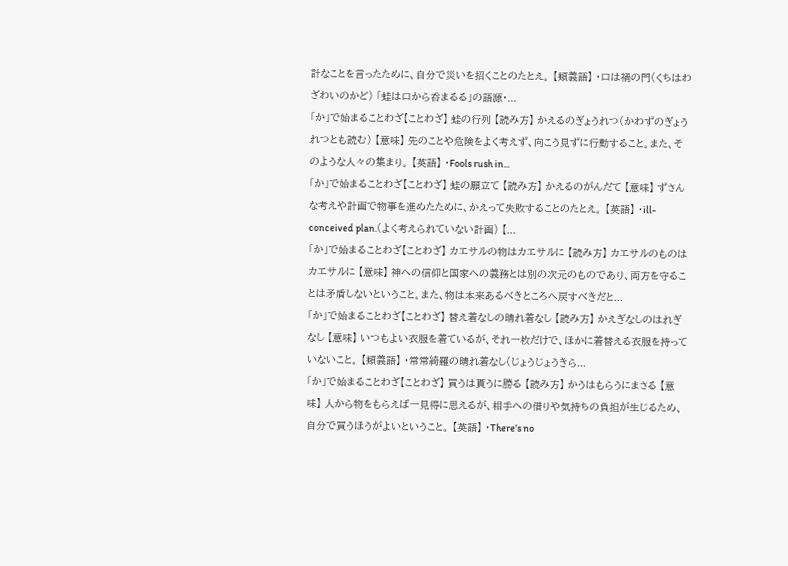計なことを言ったために、自分で災いを招くことのたとえ。 【類義語】 ・口は禍の門(くちはわざわいのかど) 「蛙は口から呑まるる」の語源・...
「か」で始まることわざ【ことわざ】 蛙の行列 【読み方】 かえるのぎょうれつ(かわずのぎょうれつとも読む) 【意味】 先のことや危険をよく考えず、向こう見ずに行動すること。また、そのような人々の集まり。 【英語】 ・Fools rush in...
「か」で始まることわざ【ことわざ】 蛙の願立て 【読み方】 かえるのがんだて 【意味】 ずさんな考えや計画で物事を進めたために、かえって失敗することのたとえ。 【英語】 ・ill-conceived plan.(よく考えられていない計画) 【...
「か」で始まることわざ【ことわざ】 カエサルの物はカエサルに 【読み方】 カエサルのものはカエサルに 【意味】 神への信仰と国家への義務とは別の次元のものであり、両方を守ることは矛盾しないということ。また、物は本来あるべきところへ戻すべきだと...
「か」で始まることわざ【ことわざ】 替え着なしの晴れ着なし 【読み方】 かえぎなしのはれぎなし 【意味】 いつもよい衣服を着ているが、それ一枚だけで、ほかに着替える衣服を持っていないこと。 【類義語】 ・常常綺羅の晴れ着なし(じょうじょうきら...
「か」で始まることわざ【ことわざ】 買うは貰うに勝る 【読み方】 かうはもらうにまさる 【意味】 人から物をもらえば一見得に思えるが、相手への借りや気持ちの負担が生じるため、自分で買うほうがよいということ。 【英語】 ・There’s no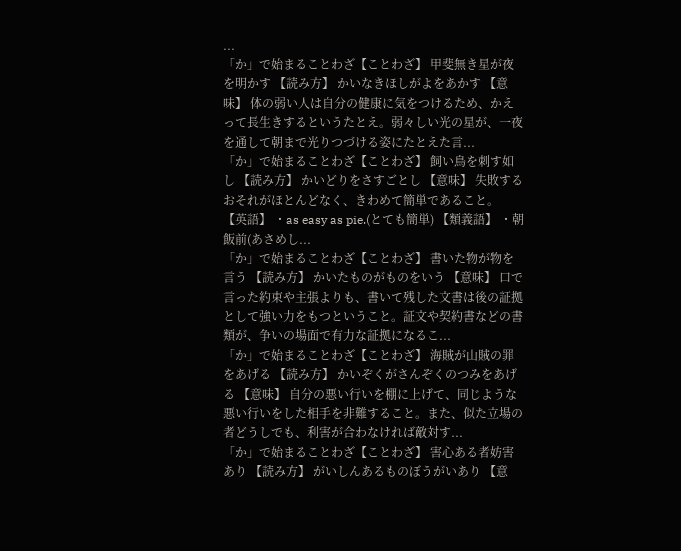...
「か」で始まることわざ【ことわざ】 甲斐無き星が夜を明かす 【読み方】 かいなきほしがよをあかす 【意味】 体の弱い人は自分の健康に気をつけるため、かえって長生きするというたとえ。弱々しい光の星が、一夜を通して朝まで光りつづける姿にたとえた言...
「か」で始まることわざ【ことわざ】 飼い鳥を刺す如し 【読み方】 かいどりをさすごとし 【意味】 失敗するおそれがほとんどなく、きわめて簡単であること。 【英語】 ・as easy as pie.(とても簡単) 【類義語】 ・朝飯前(あさめし...
「か」で始まることわざ【ことわざ】 書いた物が物を言う 【読み方】 かいたものがものをいう 【意味】 口で言った約束や主張よりも、書いて残した文書は後の証拠として強い力をもつということ。証文や契約書などの書類が、争いの場面で有力な証拠になるこ...
「か」で始まることわざ【ことわざ】 海賊が山賊の罪をあげる 【読み方】 かいぞくがさんぞくのつみをあげる 【意味】 自分の悪い行いを棚に上げて、同じような悪い行いをした相手を非難すること。また、似た立場の者どうしでも、利害が合わなければ敵対す...
「か」で始まることわざ【ことわざ】 害心ある者妨害あり 【読み方】 がいしんあるものぼうがいあり 【意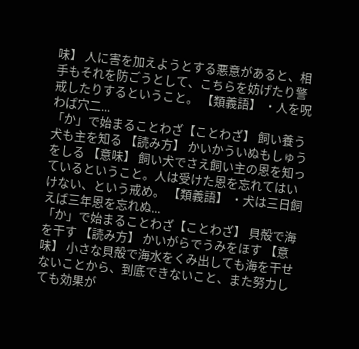味】 人に害を加えようとする悪意があると、相手もそれを防ごうとして、こちらを妨げたり警戒したりするということ。 【類義語】 ・人を呪わば穴二...
「か」で始まることわざ【ことわざ】 飼い養う犬も主を知る 【読み方】 かいかういぬもしゅうをしる 【意味】 飼い犬でさえ飼い主の恩を知っているということ。人は受けた恩を忘れてはいけない、という戒め。 【類義語】 ・犬は三日飼えば三年恩を忘れぬ...
「か」で始まることわざ【ことわざ】 貝殻で海を干す 【読み方】 かいがらでうみをほす 【意味】 小さな貝殻で海水をくみ出しても海を干せないことから、到底できないこと、また努力しても効果が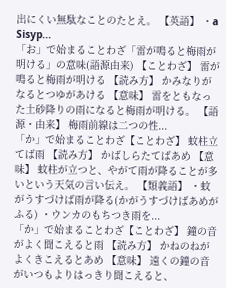出にくい無駄なことのたとえ。 【英語】 ・a Sisyp...
「お」で始まることわざ「雷が鳴ると梅雨が明ける」の意味(語源由来) 【ことわざ】 雷が鳴ると梅雨が明ける 【読み方】 かみなりがなるとつゆがあける 【意味】 雷をともなった土砂降りの雨になると梅雨が明ける。 【語源・由来】 梅雨前線は二つの性...
「か」で始まることわざ【ことわざ】 蚊柱立てば雨 【読み方】 かばしらたてばあめ 【意味】 蚊柱が立つと、やがて雨が降ることが多いという天気の言い伝え。 【類義語】 ・蚊がうすづけば雨が降る(かがうすづけばあめがふる) ・ウンカのもちつき雨を...
「か」で始まることわざ【ことわざ】 鐘の音がよく聞こえると雨 【読み方】 かねのねがよくきこえるとあめ 【意味】 遠くの鐘の音がいつもよりはっきり聞こえると、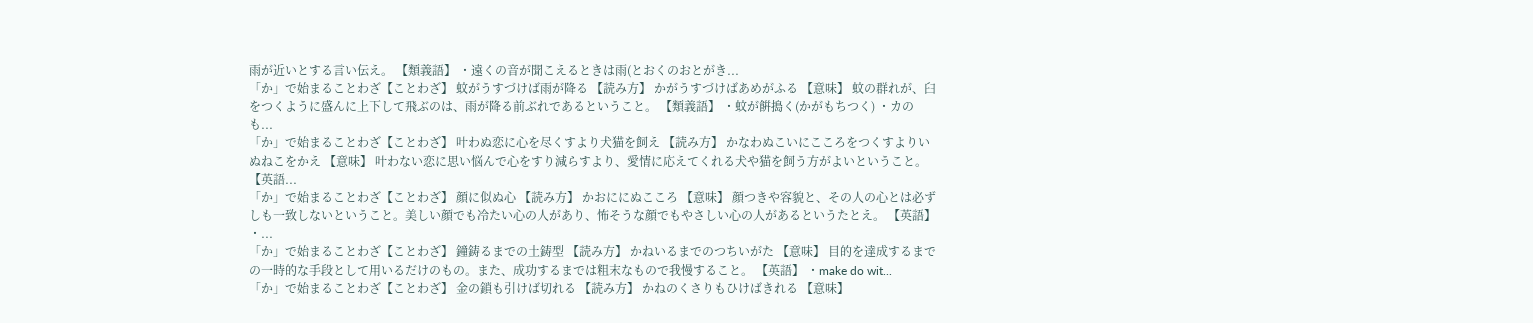雨が近いとする言い伝え。 【類義語】 ・遠くの音が聞こえるときは雨(とおくのおとがき...
「か」で始まることわざ【ことわざ】 蚊がうすづけば雨が降る 【読み方】 かがうすづけばあめがふる 【意味】 蚊の群れが、臼をつくように盛んに上下して飛ぶのは、雨が降る前ぶれであるということ。 【類義語】 ・蚊が餠搗く(かがもちつく) ・カのも...
「か」で始まることわざ【ことわざ】 叶わぬ恋に心を尽くすより犬猫を飼え 【読み方】 かなわぬこいにこころをつくすよりいぬねこをかえ 【意味】 叶わない恋に思い悩んで心をすり減らすより、愛情に応えてくれる犬や猫を飼う方がよいということ。 【英語...
「か」で始まることわざ【ことわざ】 顔に似ぬ心 【読み方】 かおににぬこころ 【意味】 顔つきや容貌と、その人の心とは必ずしも一致しないということ。美しい顔でも冷たい心の人があり、怖そうな顔でもやさしい心の人があるというたとえ。 【英語】 ・...
「か」で始まることわざ【ことわざ】 鐘鋳るまでの土鋳型 【読み方】 かねいるまでのつちいがた 【意味】 目的を達成するまでの一時的な手段として用いるだけのもの。また、成功するまでは粗末なもので我慢すること。 【英語】 ・make do wit...
「か」で始まることわざ【ことわざ】 金の鎖も引けば切れる 【読み方】 かねのくさりもひけばきれる 【意味】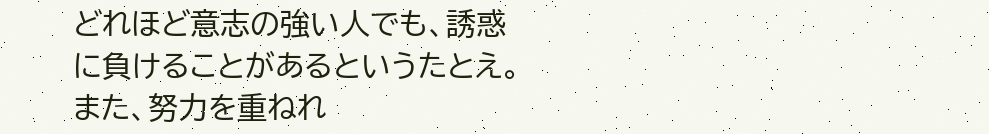どれほど意志の強い人でも、誘惑に負けることがあるというたとえ。また、努力を重ねれ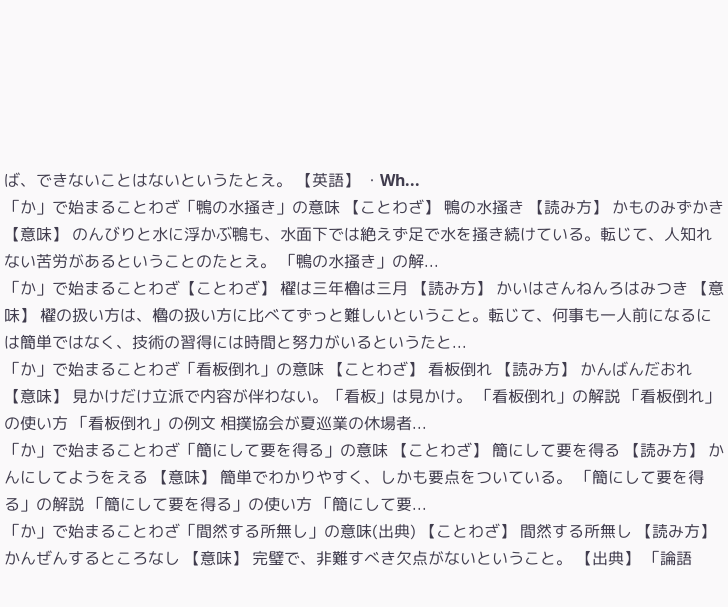ば、できないことはないというたとえ。 【英語】 ・Wh...
「か」で始まることわざ「鴨の水掻き」の意味 【ことわざ】 鴨の水掻き 【読み方】 かものみずかき 【意味】 のんびりと水に浮かぶ鴨も、水面下では絶えず足で水を掻き続けている。転じて、人知れない苦労があるということのたとえ。 「鴨の水掻き」の解...
「か」で始まることわざ【ことわざ】 櫂は三年櫓は三月 【読み方】 かいはさんねんろはみつき 【意味】 櫂の扱い方は、櫓の扱い方に比べてずっと難しいということ。転じて、何事も一人前になるには簡単ではなく、技術の習得には時間と努力がいるというたと...
「か」で始まることわざ「看板倒れ」の意味 【ことわざ】 看板倒れ 【読み方】 かんばんだおれ 【意味】 見かけだけ立派で内容が伴わない。「看板」は見かけ。 「看板倒れ」の解説 「看板倒れ」の使い方 「看板倒れ」の例文 相撲協会が夏巡業の休場者...
「か」で始まることわざ「簡にして要を得る」の意味 【ことわざ】 簡にして要を得る 【読み方】 かんにしてようをえる 【意味】 簡単でわかりやすく、しかも要点をついている。 「簡にして要を得る」の解説 「簡にして要を得る」の使い方 「簡にして要...
「か」で始まることわざ「間然する所無し」の意味(出典) 【ことわざ】 間然する所無し 【読み方】 かんぜんするところなし 【意味】 完璧で、非難すべき欠点がないということ。 【出典】 「論語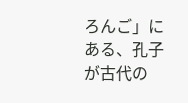ろんご」にある、孔子が古代の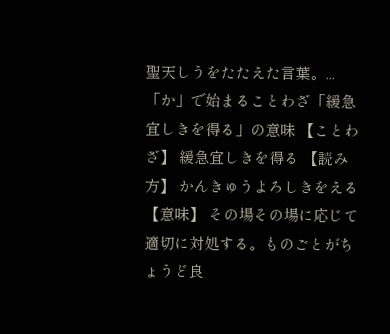聖天しうをたたえた言葉。...
「か」で始まることわざ「緩急宜しきを得る」の意味 【ことわざ】 緩急宜しきを得る 【読み方】 かんきゅうよろしきをえる 【意味】 その場その場に応じて適切に対処する。ものごとがちょうど良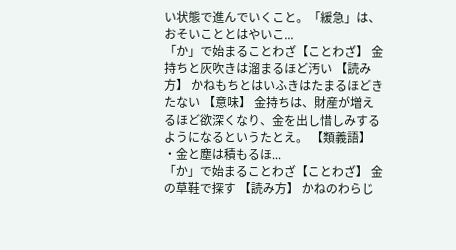い状態で進んでいくこと。「緩急」は、おそいこととはやいこ...
「か」で始まることわざ【ことわざ】 金持ちと灰吹きは溜まるほど汚い 【読み方】 かねもちとはいふきはたまるほどきたない 【意味】 金持ちは、財産が増えるほど欲深くなり、金を出し惜しみするようになるというたとえ。 【類義語】 ・金と塵は積もるほ...
「か」で始まることわざ【ことわざ】 金の草鞋で探す 【読み方】 かねのわらじ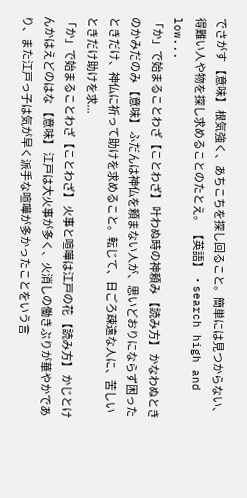でさがす 【意味】 根気強く、あちこちを探し回ること。簡単には見つからない、得難い人や物を探し求めることのたとえ。 【英語】 ・search high and low...
「か」で始まることわざ【ことわざ】 叶わぬ時の神頼み 【読み方】 かなわぬときのかみだのみ 【意味】 ふだんは神仏を頼まない人が、思いどおりにならず困ったときだけ、神仏に祈って助けを求めること。転じて、日ごろ疎遠な人に、苦しいときだけ助けを求...
「か」で始まることわざ【ことわざ】 火事と喧嘩は江戸の花 【読み方】 かじとけんかはえどのはな 【意味】 江戸は大火事が多く、火消しの働きぶりが華やかであり、また江戸っ子は気が早く派手な喧嘩が多かったことをいう言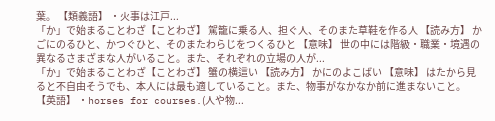葉。 【類義語】 ・火事は江戸...
「か」で始まることわざ【ことわざ】 駕籠に乗る人、担ぐ人、そのまた草鞋を作る人 【読み方】 かごにのるひと、かつぐひと、そのまたわらじをつくるひと 【意味】 世の中には階級・職業・境遇の異なるさまざまな人がいること。また、それぞれの立場の人が...
「か」で始まることわざ【ことわざ】 蟹の横這い 【読み方】 かにのよこばい 【意味】 はたから見ると不自由そうでも、本人には最も適していること。また、物事がなかなか前に進まないこと。 【英語】 ・horses for courses.(人や物...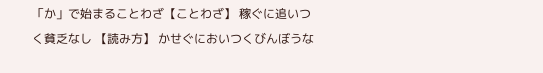「か」で始まることわざ【ことわざ】 稼ぐに追いつく貧乏なし 【読み方】 かせぐにおいつくびんぼうな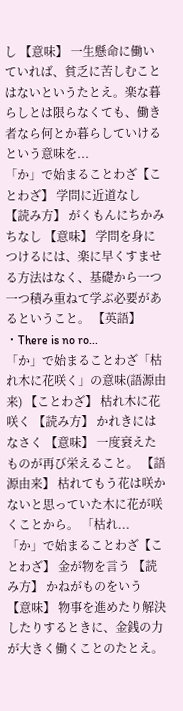し 【意味】 一生懸命に働いていれば、貧乏に苦しむことはないというたとえ。楽な暮らしとは限らなくても、働き者なら何とか暮らしていけるという意味を...
「か」で始まることわざ【ことわざ】 学問に近道なし 【読み方】 がくもんにちかみちなし 【意味】 学問を身につけるには、楽に早くすませる方法はなく、基礎から一つ一つ積み重ねて学ぶ必要があるということ。 【英語】 ・There is no ro...
「か」で始まることわざ「枯れ木に花咲く」の意味(語源由来) 【ことわざ】 枯れ木に花咲く 【読み方】 かれきにはなさく 【意味】 一度衰えたものが再び栄えること。 【語源由来】 枯れてもう花は咲かないと思っていた木に花が咲くことから。 「枯れ...
「か」で始まることわざ【ことわざ】 金が物を言う 【読み方】 かねがものをいう 【意味】 物事を進めたり解決したりするときに、金銭の力が大きく働くことのたとえ。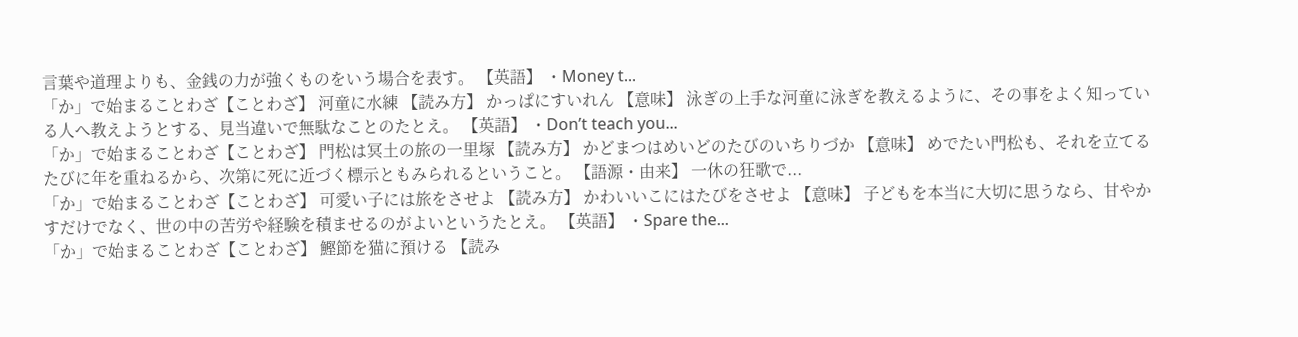言葉や道理よりも、金銭の力が強くものをいう場合を表す。 【英語】 ・Money t...
「か」で始まることわざ【ことわざ】 河童に水練 【読み方】 かっぱにすいれん 【意味】 泳ぎの上手な河童に泳ぎを教えるように、その事をよく知っている人へ教えようとする、見当違いで無駄なことのたとえ。 【英語】 ・Don’t teach you...
「か」で始まることわざ【ことわざ】 門松は冥土の旅の一里塚 【読み方】 かどまつはめいどのたびのいちりづか 【意味】 めでたい門松も、それを立てるたびに年を重ねるから、次第に死に近づく標示ともみられるということ。 【語源・由来】 一休の狂歌で...
「か」で始まることわざ【ことわざ】 可愛い子には旅をさせよ 【読み方】 かわいいこにはたびをさせよ 【意味】 子どもを本当に大切に思うなら、甘やかすだけでなく、世の中の苦労や経験を積ませるのがよいというたとえ。 【英語】 ・Spare the...
「か」で始まることわざ【ことわざ】 鰹節を猫に預ける 【読み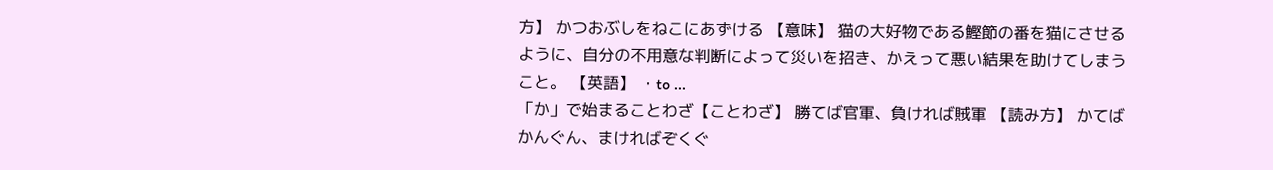方】 かつおぶしをねこにあずける 【意味】 猫の大好物である鰹節の番を猫にさせるように、自分の不用意な判断によって災いを招き、かえって悪い結果を助けてしまうこと。 【英語】 ・to ...
「か」で始まることわざ【ことわざ】 勝てば官軍、負ければ賊軍 【読み方】 かてばかんぐん、まければぞくぐ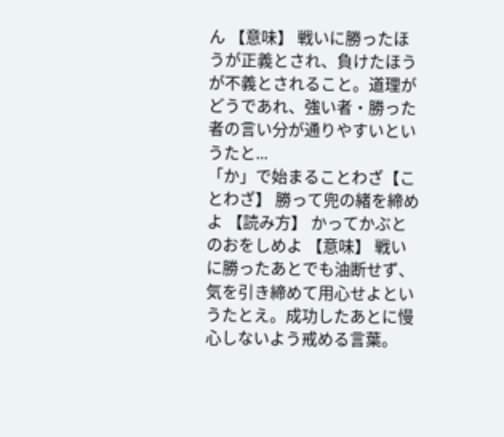ん 【意味】 戦いに勝ったほうが正義とされ、負けたほうが不義とされること。道理がどうであれ、強い者・勝った者の言い分が通りやすいというたと...
「か」で始まることわざ【ことわざ】 勝って兜の緒を締めよ 【読み方】 かってかぶとのおをしめよ 【意味】 戦いに勝ったあとでも油断せず、気を引き締めて用心せよというたとえ。成功したあとに慢心しないよう戒める言葉。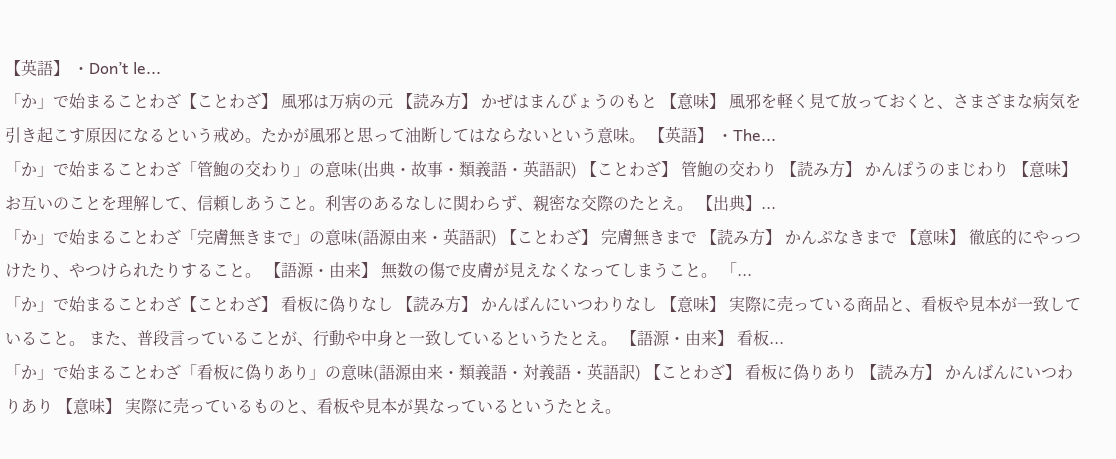【英語】 ・Don’t le...
「か」で始まることわざ【ことわざ】 風邪は万病の元 【読み方】 かぜはまんびょうのもと 【意味】 風邪を軽く見て放っておくと、さまざまな病気を引き起こす原因になるという戒め。たかが風邪と思って油断してはならないという意味。 【英語】 ・The...
「か」で始まることわざ「管鮑の交わり」の意味(出典・故事・類義語・英語訳) 【ことわざ】 管鮑の交わり 【読み方】 かんぽうのまじわり 【意味】 お互いのことを理解して、信頼しあうこと。利害のあるなしに関わらず、親密な交際のたとえ。 【出典】...
「か」で始まることわざ「完膚無きまで」の意味(語源由来・英語訳) 【ことわざ】 完膚無きまで 【読み方】 かんぷなきまで 【意味】 徹底的にやっつけたり、やつけられたりすること。 【語源・由来】 無数の傷で皮膚が見えなくなってしまうこと。 「...
「か」で始まることわざ【ことわざ】 看板に偽りなし 【読み方】 かんばんにいつわりなし 【意味】 実際に売っている商品と、看板や見本が一致していること。 また、普段言っていることが、行動や中身と一致しているというたとえ。 【語源・由来】 看板...
「か」で始まることわざ「看板に偽りあり」の意味(語源由来・類義語・対義語・英語訳) 【ことわざ】 看板に偽りあり 【読み方】 かんばんにいつわりあり 【意味】 実際に売っているものと、看板や見本が異なっているというたとえ。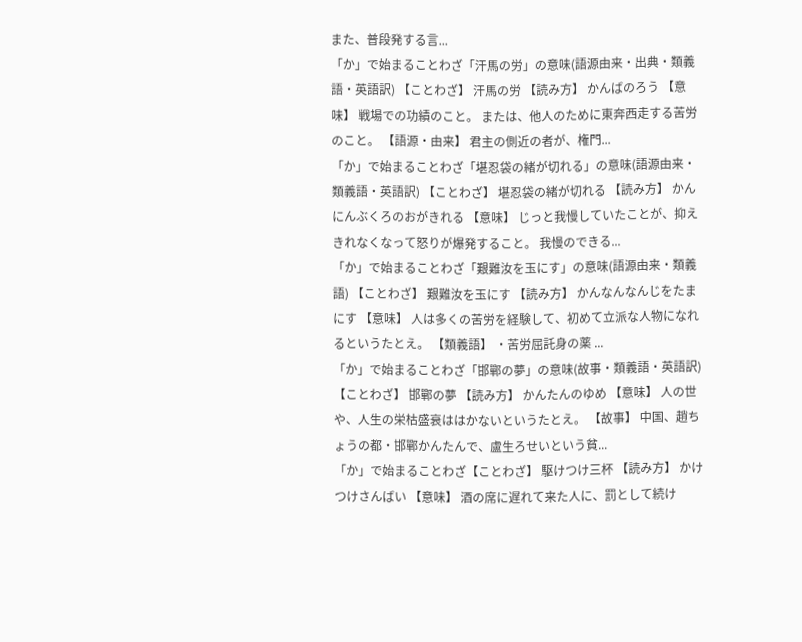また、普段発する言...
「か」で始まることわざ「汗馬の労」の意味(語源由来・出典・類義語・英語訳) 【ことわざ】 汗馬の労 【読み方】 かんばのろう 【意味】 戦場での功績のこと。 または、他人のために東奔西走する苦労のこと。 【語源・由来】 君主の側近の者が、権門...
「か」で始まることわざ「堪忍袋の緒が切れる」の意味(語源由来・類義語・英語訳) 【ことわざ】 堪忍袋の緒が切れる 【読み方】 かんにんぶくろのおがきれる 【意味】 じっと我慢していたことが、抑えきれなくなって怒りが爆発すること。 我慢のできる...
「か」で始まることわざ「艱難汝を玉にす」の意味(語源由来・類義語) 【ことわざ】 艱難汝を玉にす 【読み方】 かんなんなんじをたまにす 【意味】 人は多くの苦労を経験して、初めて立派な人物になれるというたとえ。 【類義語】 ・苦労屈託身の薬 ...
「か」で始まることわざ「邯鄲の夢」の意味(故事・類義語・英語訳) 【ことわざ】 邯鄲の夢 【読み方】 かんたんのゆめ 【意味】 人の世や、人生の栄枯盛衰ははかないというたとえ。 【故事】 中国、趙ちょうの都・邯鄲かんたんで、盧生ろせいという貧...
「か」で始まることわざ【ことわざ】 駆けつけ三杯 【読み方】 かけつけさんばい 【意味】 酒の席に遅れて来た人に、罰として続け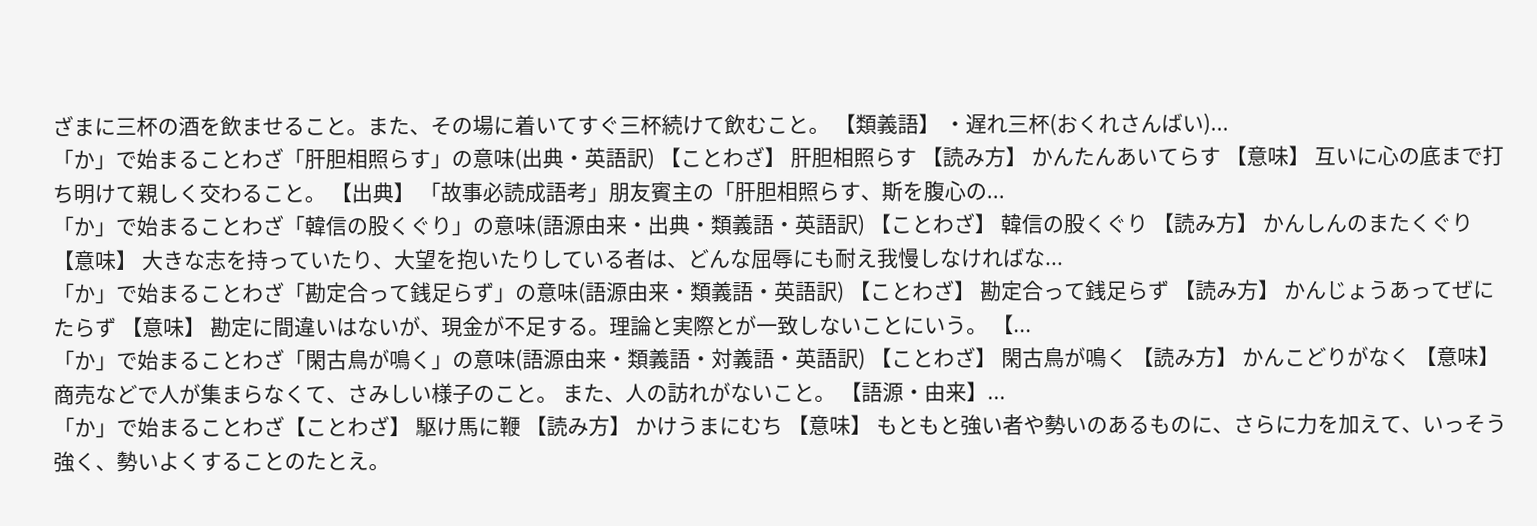ざまに三杯の酒を飲ませること。また、その場に着いてすぐ三杯続けて飲むこと。 【類義語】 ・遅れ三杯(おくれさんばい)...
「か」で始まることわざ「肝胆相照らす」の意味(出典・英語訳) 【ことわざ】 肝胆相照らす 【読み方】 かんたんあいてらす 【意味】 互いに心の底まで打ち明けて親しく交わること。 【出典】 「故事必読成語考」朋友賓主の「肝胆相照らす、斯を腹心の...
「か」で始まることわざ「韓信の股くぐり」の意味(語源由来・出典・類義語・英語訳) 【ことわざ】 韓信の股くぐり 【読み方】 かんしんのまたくぐり 【意味】 大きな志を持っていたり、大望を抱いたりしている者は、どんな屈辱にも耐え我慢しなければな...
「か」で始まることわざ「勘定合って銭足らず」の意味(語源由来・類義語・英語訳) 【ことわざ】 勘定合って銭足らず 【読み方】 かんじょうあってぜにたらず 【意味】 勘定に間違いはないが、現金が不足する。理論と実際とが一致しないことにいう。 【...
「か」で始まることわざ「閑古鳥が鳴く」の意味(語源由来・類義語・対義語・英語訳) 【ことわざ】 閑古鳥が鳴く 【読み方】 かんこどりがなく 【意味】 商売などで人が集まらなくて、さみしい様子のこと。 また、人の訪れがないこと。 【語源・由来】...
「か」で始まることわざ【ことわざ】 駆け馬に鞭 【読み方】 かけうまにむち 【意味】 もともと強い者や勢いのあるものに、さらに力を加えて、いっそう強く、勢いよくすることのたとえ。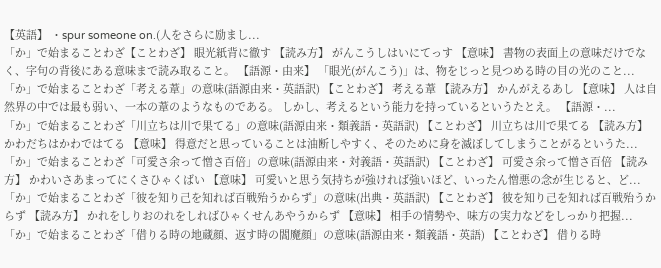【英語】 ・spur someone on.(人をさらに励まし...
「か」で始まることわざ【ことわざ】 眼光紙背に徹す 【読み方】 がんこうしはいにてっす 【意味】 書物の表面上の意味だけでなく、字句の背後にある意味まで読み取ること。 【語源・由来】 「眼光(がんこう)」は、物をじっと見つめる時の目の光のこと...
「か」で始まることわざ「考える葦」の意味(語源由来・英語訳) 【ことわざ】 考える葦 【読み方】 かんがえるあし 【意味】 人は自然界の中では最も弱い、一本の葦のようなものである。 しかし、考えるという能力を持っているというたとえ。 【語源・...
「か」で始まることわざ「川立ちは川で果てる」の意味(語源由来・類義語・英語訳) 【ことわざ】 川立ちは川で果てる 【読み方】 かわだちはかわではてる 【意味】 得意だと思っていることは油断しやすく、そのために身を滅ぼしてしまうことがるというた...
「か」で始まることわざ「可愛さ余って憎さ百倍」の意味(語源由来・対義語・英語訳) 【ことわざ】 可愛さ余って憎さ百倍 【読み方】 かわいさあまってにくさひゃくばい 【意味】 可愛いと思う気持ちが強ければ強いほど、いったん憎悪の念が生じると、ど...
「か」で始まることわざ「彼を知り己を知れば百戦殆うからず」の意味(出典・英語訳) 【ことわざ】 彼を知り己を知れば百戦殆うからず 【読み方】 かれをしりおのれをしればひゃくせんあやうからず 【意味】 相手の情勢や、味方の実力などをしっかり把握...
「か」で始まることわざ「借りる時の地蔵顔、返す時の閻魔顔」の意味(語源由来・類義語・英語) 【ことわざ】 借りる時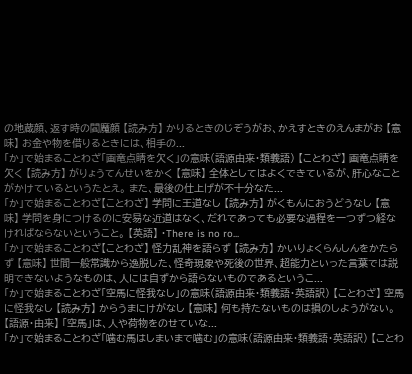の地蔵顔、返す時の閻魔顔 【読み方】 かりるときのじぞうがお、かえすときのえんまがお 【意味】 お金や物を借りるときには、相手の...
「か」で始まることわざ「画竜点睛を欠く」の意味(語源由来・類義語) 【ことわざ】 画竜点睛を欠く 【読み方】 がりょうてんせいをかく 【意味】 全体としてはよくできているが、肝心なことがかけているというたとえ。 また、最後の仕上げが不十分なた...
「か」で始まることわざ【ことわざ】 学問に王道なし 【読み方】 がくもんにおうどうなし 【意味】 学問を身につけるのに安易な近道はなく、だれであっても必要な過程を一つずつ経なければならないということ。 【英語】 ・There is no ro...
「か」で始まることわざ【ことわざ】 怪力乱神を語らず 【読み方】 かいりょくらんしんをかたらず 【意味】 世間一般常識から逸脱した、怪奇現象や死後の世界、超能力といった言葉では説明できないようなものは、人には自ずから語らないものであるというこ...
「か」で始まることわざ「空馬に怪我なし」の意味(語源由来・類義語・英語訳) 【ことわざ】 空馬に怪我なし 【読み方】 からうまにけがなし 【意味】 何も持たないものは損のしようがない。 【語源・由来】 「空馬」は、人や荷物をのせていな...
「か」で始まることわざ「噛む馬はしまいまで噛む」の意味(語源由来・類義語・英語訳) 【ことわ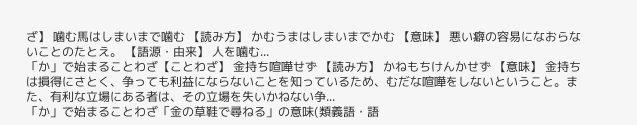ざ】 噛む馬はしまいまで噛む 【読み方】 かむうまはしまいまでかむ 【意味】 悪い癖の容易になおらないことのたとえ。 【語源・由来】 人を噛む...
「か」で始まることわざ【ことわざ】 金持ち喧嘩せず 【読み方】 かねもちけんかせず 【意味】 金持ちは損得にさとく、争っても利益にならないことを知っているため、むだな喧嘩をしないということ。また、有利な立場にある者は、その立場を失いかねない争...
「か」で始まることわざ「金の草鞋で尋ねる」の意味(類義語・語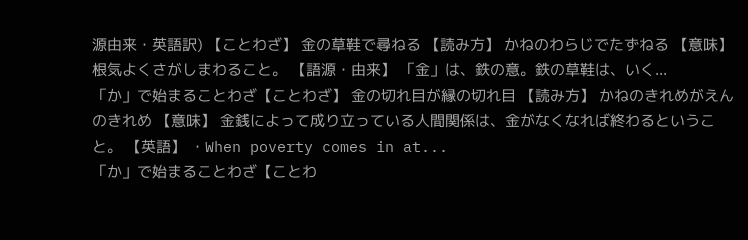源由来・英語訳) 【ことわざ】 金の草鞋で尋ねる 【読み方】 かねのわらじでたずねる 【意味】 根気よくさがしまわること。 【語源・由来】 「金」は、鉄の意。鉄の草鞋は、いく...
「か」で始まることわざ【ことわざ】 金の切れ目が縁の切れ目 【読み方】 かねのきれめがえんのきれめ 【意味】 金銭によって成り立っている人間関係は、金がなくなれば終わるということ。 【英語】 ・When poverty comes in at...
「か」で始まることわざ【ことわ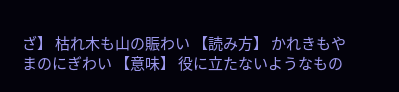ざ】 枯れ木も山の賑わい 【読み方】 かれきもやまのにぎわい 【意味】 役に立たないようなもの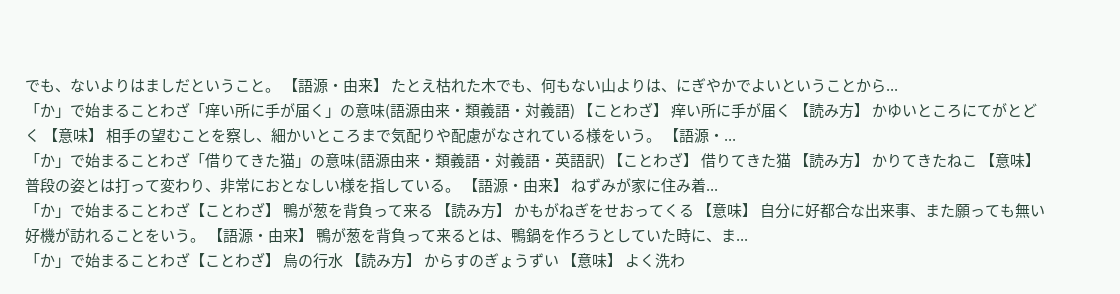でも、ないよりはましだということ。 【語源・由来】 たとえ枯れた木でも、何もない山よりは、にぎやかでよいということから...
「か」で始まることわざ「痒い所に手が届く」の意味(語源由来・類義語・対義語) 【ことわざ】 痒い所に手が届く 【読み方】 かゆいところにてがとどく 【意味】 相手の望むことを察し、細かいところまで気配りや配慮がなされている様をいう。 【語源・...
「か」で始まることわざ「借りてきた猫」の意味(語源由来・類義語・対義語・英語訳) 【ことわざ】 借りてきた猫 【読み方】 かりてきたねこ 【意味】 普段の姿とは打って変わり、非常におとなしい様を指している。 【語源・由来】 ねずみが家に住み着...
「か」で始まることわざ【ことわざ】 鴨が葱を背負って来る 【読み方】 かもがねぎをせおってくる 【意味】 自分に好都合な出来事、また願っても無い好機が訪れることをいう。 【語源・由来】 鴨が葱を背負って来るとは、鴨鍋を作ろうとしていた時に、ま...
「か」で始まることわざ【ことわざ】 烏の行水 【読み方】 からすのぎょうずい 【意味】 よく洗わ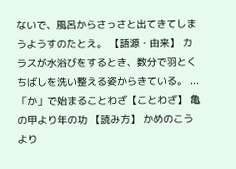ないで、風呂からさっさと出てきてしまうようすのたとえ。 【語源・由来】 カラスが水浴びをするとき、数分で羽とくちばしを洗い整える姿からきている。 ...
「か」で始まることわざ【ことわざ】 亀の甲より年の功 【読み方】 かめのこうより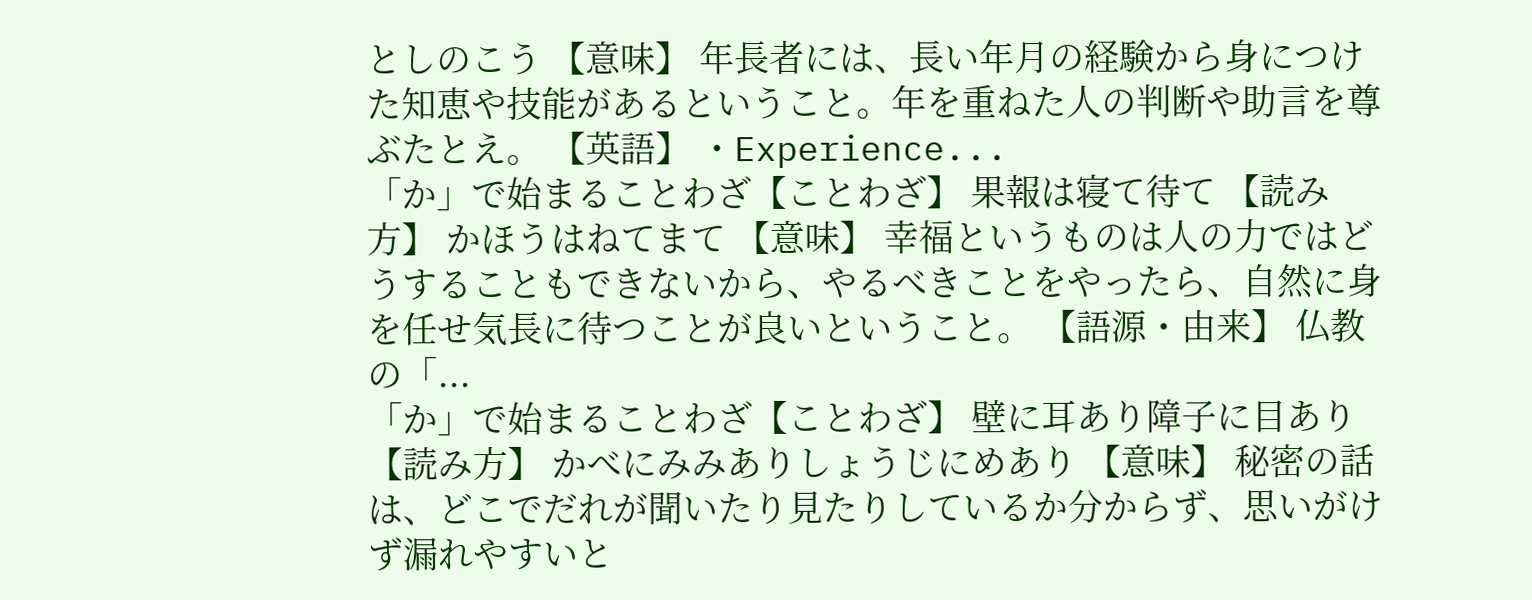としのこう 【意味】 年長者には、長い年月の経験から身につけた知恵や技能があるということ。年を重ねた人の判断や助言を尊ぶたとえ。 【英語】 ・Experience...
「か」で始まることわざ【ことわざ】 果報は寝て待て 【読み方】 かほうはねてまて 【意味】 幸福というものは人の力ではどうすることもできないから、やるべきことをやったら、自然に身を任せ気長に待つことが良いということ。 【語源・由来】 仏教の「...
「か」で始まることわざ【ことわざ】 壁に耳あり障子に目あり 【読み方】 かべにみみありしょうじにめあり 【意味】 秘密の話は、どこでだれが聞いたり見たりしているか分からず、思いがけず漏れやすいと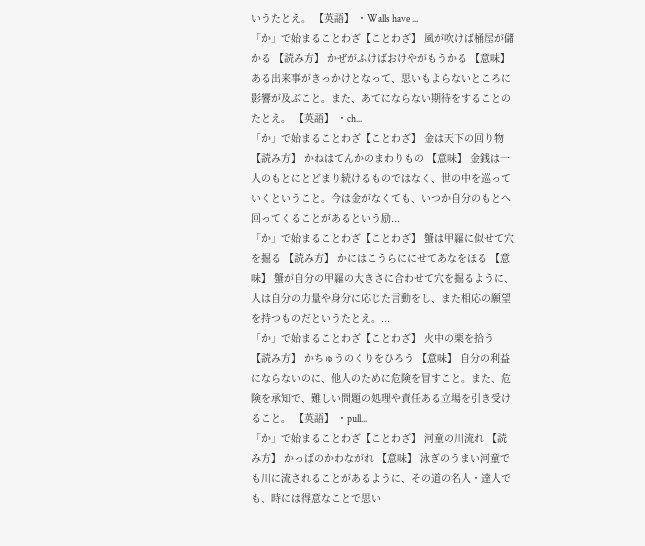いうたとえ。 【英語】 ・Walls have ...
「か」で始まることわざ【ことわざ】 風が吹けば桶屋が儲かる 【読み方】 かぜがふけばおけやがもうかる 【意味】 ある出来事がきっかけとなって、思いもよらないところに影響が及ぶこと。また、あてにならない期待をすることのたとえ。 【英語】 ・ch...
「か」で始まることわざ【ことわざ】 金は天下の回り物 【読み方】 かねはてんかのまわりもの 【意味】 金銭は一人のもとにとどまり続けるものではなく、世の中を巡っていくということ。今は金がなくても、いつか自分のもとへ回ってくることがあるという励...
「か」で始まることわざ【ことわざ】 蟹は甲羅に似せて穴を掘る 【読み方】 かにはこうらににせてあなをほる 【意味】 蟹が自分の甲羅の大きさに合わせて穴を掘るように、人は自分の力量や身分に応じた言動をし、また相応の願望を持つものだというたとえ。...
「か」で始まることわざ【ことわざ】 火中の栗を拾う 【読み方】 かちゅうのくりをひろう 【意味】 自分の利益にならないのに、他人のために危険を冒すこと。また、危険を承知で、難しい問題の処理や責任ある立場を引き受けること。 【英語】 ・pull...
「か」で始まることわざ【ことわざ】 河童の川流れ 【読み方】 かっぱのかわながれ 【意味】 泳ぎのうまい河童でも川に流されることがあるように、その道の名人・達人でも、時には得意なことで思い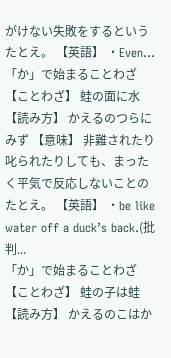がけない失敗をするというたとえ。 【英語】 ・Even...
「か」で始まることわざ【ことわざ】 蛙の面に水 【読み方】 かえるのつらにみず 【意味】 非難されたり叱られたりしても、まったく平気で反応しないことのたとえ。 【英語】 ・be like water off a duck’s back.(批判...
「か」で始まることわざ【ことわざ】 蛙の子は蛙 【読み方】 かえるのこはか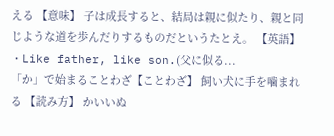える 【意味】 子は成長すると、結局は親に似たり、親と同じような道を歩んだりするものだというたとえ。 【英語】 ・Like father, like son.(父に似る...
「か」で始まることわざ【ことわざ】 飼い犬に手を噛まれる 【読み方】 かいいぬ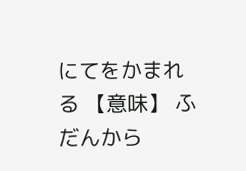にてをかまれる 【意味】 ふだんから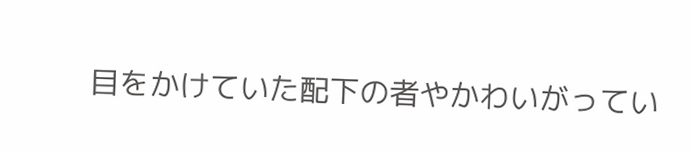目をかけていた配下の者やかわいがってい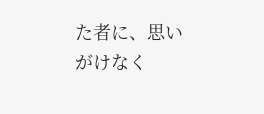た者に、思いがけなく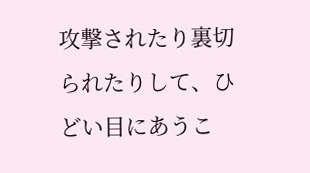攻撃されたり裏切られたりして、ひどい目にあうこ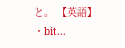と。 【英語】 ・bit...